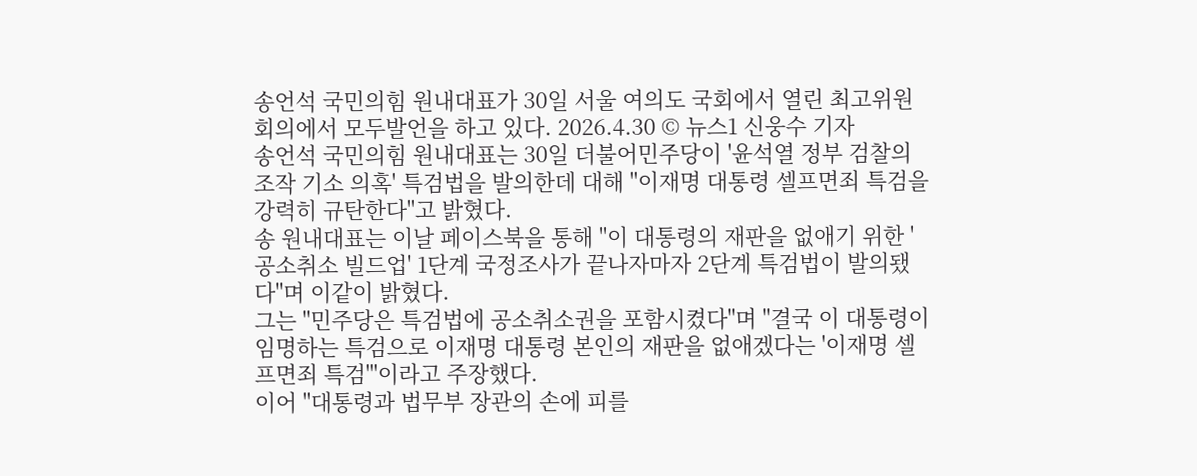송언석 국민의힘 원내대표가 30일 서울 여의도 국회에서 열린 최고위원회의에서 모두발언을 하고 있다. 2026.4.30 © 뉴스1 신웅수 기자
송언석 국민의힘 원내대표는 30일 더불어민주당이 '윤석열 정부 검찰의 조작 기소 의혹' 특검법을 발의한데 대해 "이재명 대통령 셀프면죄 특검을 강력히 규탄한다"고 밝혔다.
송 원내대표는 이날 페이스북을 통해 "이 대통령의 재판을 없애기 위한 '공소취소 빌드업' 1단계 국정조사가 끝나자마자 2단계 특검법이 발의됐다"며 이같이 밝혔다.
그는 "민주당은 특검법에 공소취소권을 포함시켰다"며 "결국 이 대통령이 임명하는 특검으로 이재명 대통령 본인의 재판을 없애겠다는 '이재명 셀프면죄 특검'"이라고 주장했다.
이어 "대통령과 법무부 장관의 손에 피를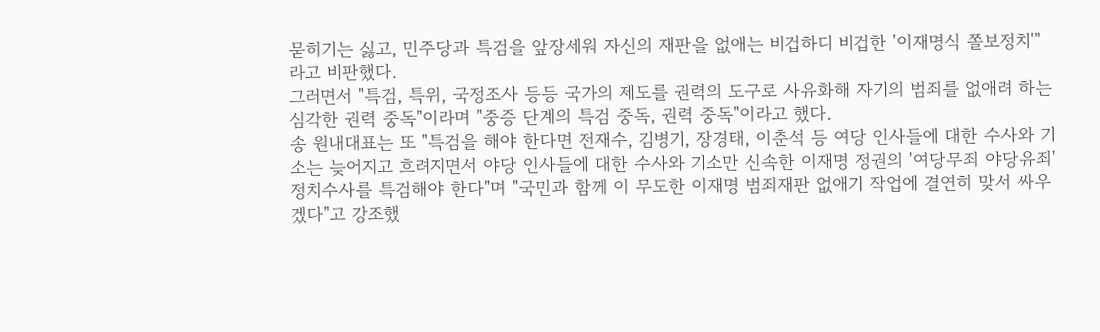묻히기는 싫고, 민주당과 특검을 앞장세워 자신의 재판을 없애는 비겁하디 비겁한 '이재명식 쫄보정치'"라고 비판했다.
그러면서 "특검, 특위, 국정조사 등등 국가의 제도를 권력의 도구로 사유화해 자기의 범죄를 없애려 하는 심각한 권력 중독"이라며 "중증 단계의 특검 중독, 권력 중독"이라고 했다.
송 원내대표는 또 "특검을 해야 한다면 전재수, 김병기, 장경태, 이춘석 등 여당 인사들에 대한 수사와 기소는 늦어지고 흐려지면서 야당 인사들에 대한 수사와 기소만 신속한 이재명 정권의 '여당무죄 야당유죄' 정치수사를 특검해야 한다"며 "국민과 함께 이 무도한 이재명 범죄재판 없애기 작업에 결연히 맞서 싸우겠다"고 강조했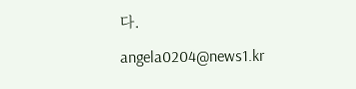다.
angela0204@news1.kr